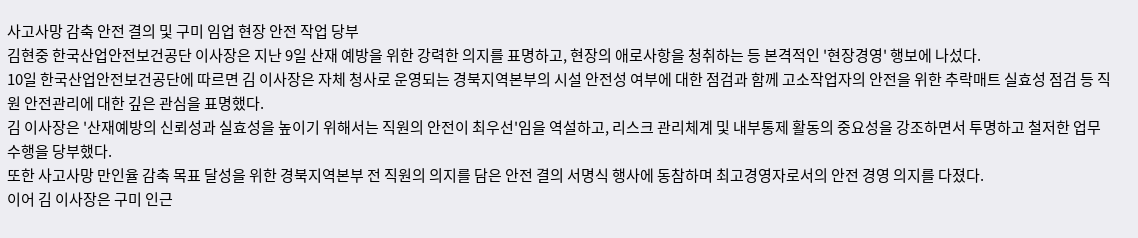사고사망 감축 안전 결의 및 구미 임업 현장 안전 작업 당부
김현중 한국산업안전보건공단 이사장은 지난 9일 산재 예방을 위한 강력한 의지를 표명하고, 현장의 애로사항을 청취하는 등 본격적인 '현장경영' 행보에 나섰다.
10일 한국산업안전보건공단에 따르면 김 이사장은 자체 청사로 운영되는 경북지역본부의 시설 안전성 여부에 대한 점검과 함께 고소작업자의 안전을 위한 추락매트 실효성 점검 등 직원 안전관리에 대한 깊은 관심을 표명했다.
김 이사장은 '산재예방의 신뢰성과 실효성을 높이기 위해서는 직원의 안전이 최우선'임을 역설하고, 리스크 관리체계 및 내부통제 활동의 중요성을 강조하면서 투명하고 철저한 업무 수행을 당부했다.
또한 사고사망 만인율 감축 목표 달성을 위한 경북지역본부 전 직원의 의지를 담은 안전 결의 서명식 행사에 동참하며 최고경영자로서의 안전 경영 의지를 다졌다.
이어 김 이사장은 구미 인근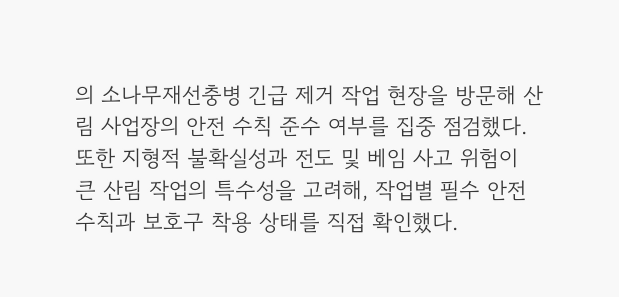의 소나무재선충병 긴급 제거 작업 현장을 방문해 산림 사업장의 안전 수칙 준수 여부를 집중 점검했다.
또한 지형적 불확실성과 전도 및 베임 사고 위험이 큰 산림 작업의 특수성을 고려해, 작업별 필수 안전 수칙과 보호구 착용 상태를 직접 확인했다.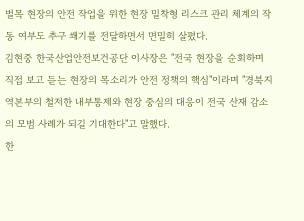벌목 현장의 안전 작업을 위한 현장 밀착형 리스크 관리 체계의 작동 여부도 추구 쐐기를 전달하면서 면밀히 살폈다.
김현중 한국산업안전보건공단 이사장은 "전국 현장을 순회하며 직접 보고 듣는 현장의 목소리가 안전 정책의 핵심"이라며 "경북지역본부의 철저한 내부통제와 현장 중심의 대응이 전국 산재 감소의 모범 사례가 되길 기대한다"고 말했다.
한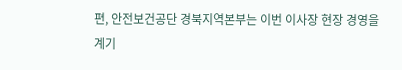편, 안전보건공단 경북지역본부는 이번 이사장 현장 경영을 계기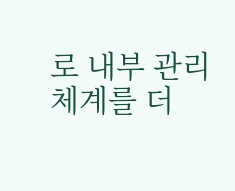로 내부 관리 체계를 더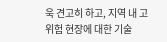욱 견고히 하고, 지역 내 고위험 현장에 대한 기술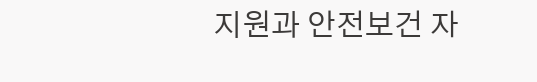지원과 안전보건 자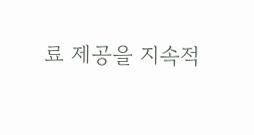료 제공을 지속적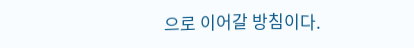으로 이어갈 방침이다.